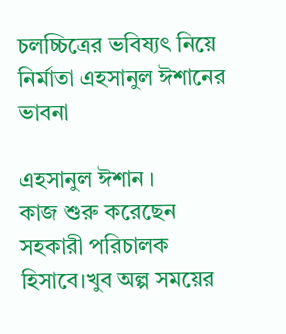চলচ্চিত্রের ভবিষ্যৎ নিয়ে নির্মাতা এহসানুল ঈশানের ভাবনা

এহসানুল ঈশান ।
কাজ শুরু করেছেন সহকারী পরিচালক হিসাবে।খুব অল্প সময়ের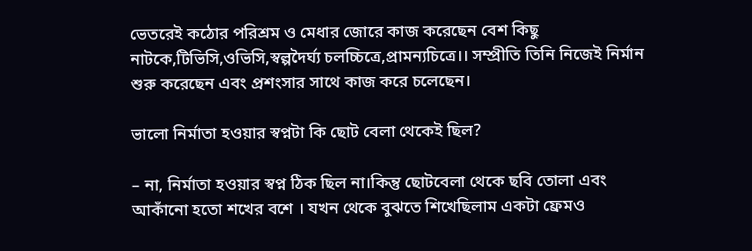ভেতরেই কঠোর পরিশ্রম ও মেধার জোরে কাজ করেছেন বেশ কিছু নাটকে,টিভিসি,ওভিসি,স্বল্পদৈর্ঘ্য চলচ্চিত্রে,প্রামন্যচিত্রে।। সম্প্রীতি তিনি নিজেই নির্মান শুরু করেছেন এবং প্রশংসার সাথে কাজ করে চলেছেন।

ভালো নির্মাতা হওয়ার স্বপ্নটা কি ছোট বেলা থেকেই ছিল?

– না, নির্মাতা হওয়ার স্বপ্ন ঠিক ছিল না।কিন্তু ছোটবেলা থেকে ছবি তোলা এবং আকাঁনো হতো শখের বশে । যখন থেকে বুঝতে শিখেছিলাম একটা ফ্রেমও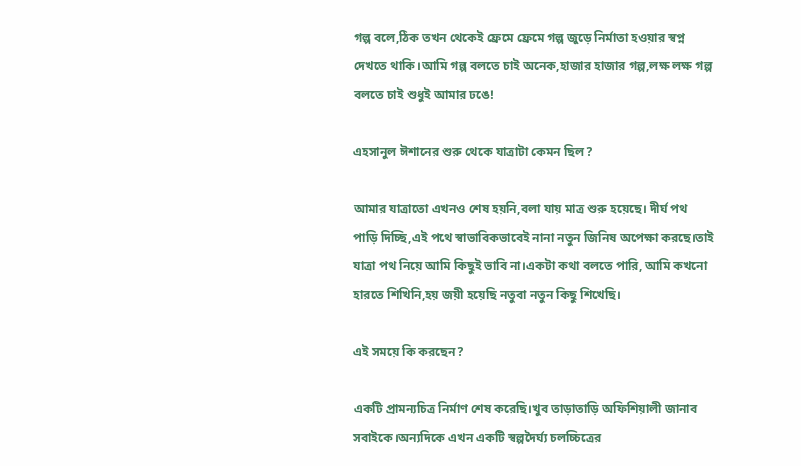গল্প বলে,ঠিক তখন থেকেই ফ্রেমে ফ্রেমে গল্প জুড়ে নির্মাতা হওয়ার স্বপ্ন দেখতে থাকি।আমি গল্প বলতে চাই অনেক,হাজার হাজার গল্প,লক্ষ লক্ষ গল্প বলতে চাই শুধুই আমার ঢঙে!

এহসানুল ঈশানের শুরু থেকে যাত্রাটা কেমন ছিল?

আমার যাত্রাতো এখনও শেষ হয়নি,বলা যায় মাত্র শুরু হয়েছে। দীর্ঘ পথ পাড়ি দিচ্ছি,এই পথে স্বাভাবিকভাবেই নানা নতুন জিনিষ অপেক্ষা করছে।তাই যাত্রা পথ নিয়ে আমি কিছুই ভাবি না।একটা কথা বলতে পারি, আমি কখনো হারতে শিখিনি,হয় জয়ী হয়েছি নতুবা নতুন কিছু শিখেছি।

এই সময়ে কি করছেন?

একটি প্রামন্যচিত্র নির্মাণ শেষ করেছি।খুব তাড়াতাড়ি অফিশিয়ালী জানাব সবাইকে।অন্যদিকে এখন একটি স্বল্পদৈর্ঘ্য চলচ্চিত্রের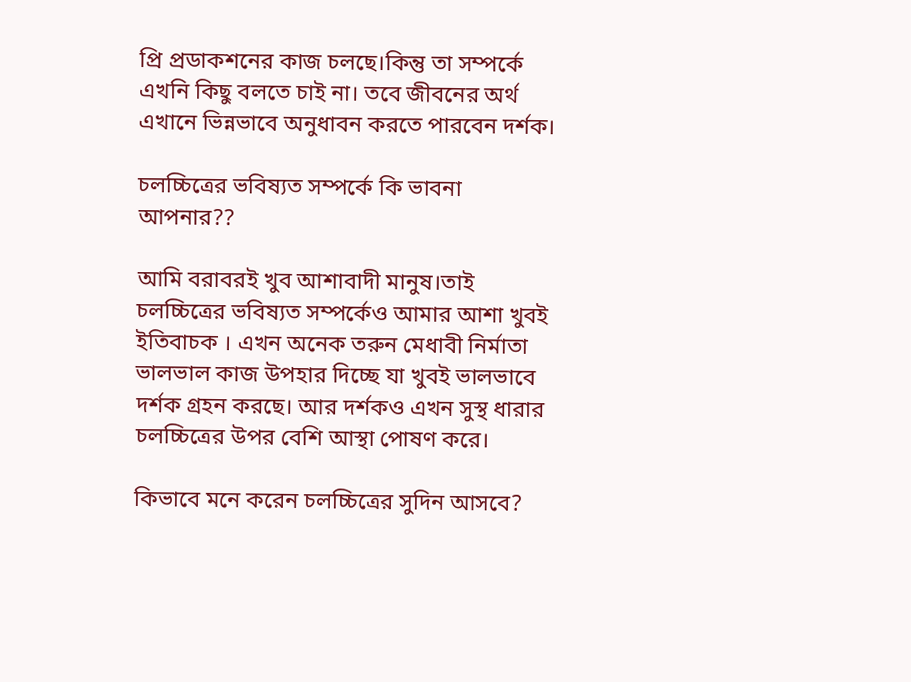প্রি প্রডাকশনের কাজ চলছে।কিন্তু তা সম্পর্কে এখনি কিছু বলতে চাই না। তবে জীবনের অর্থ এখানে ভিন্নভাবে অনুধাবন করতে পারবেন দর্শক।

চলচ্চিত্রের ভবিষ্যত সম্পর্কে কি ভাবনা আপনার??

আমি বরাবরই খুব আশাবাদী মানুষ।তাই চলচ্চিত্রের ভবিষ্যত সম্পর্কেও আমার আশা খুবই ইতিবাচক । এখন অনেক তরুন মেধাবী নির্মাতা ভালভাল কাজ উপহার দিচ্ছে যা খুবই ভালভাবে দর্শক গ্রহন করছে। আর দর্শকও এখন সুস্থ ধারার চলচ্চিত্রের উপর বেশি আস্থা পোষণ করে।

কিভাবে মনে করেন চলচ্চিত্রের সুদিন আসবে?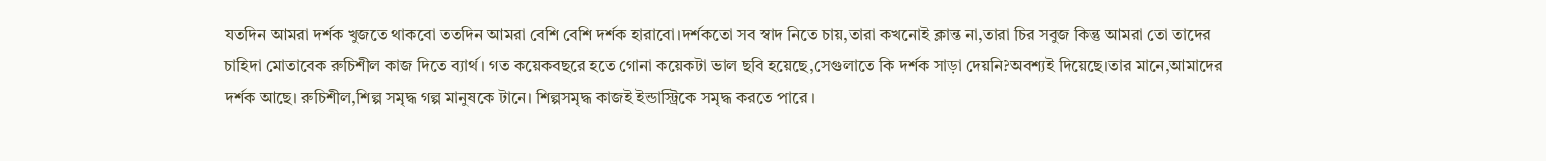যতদিন আমরা দর্শক খুজতে থাকবো ততদিন আমরা বেশি বেশি দর্শক হারাবো।দর্শকতো সব স্বাদ নিতে চায়,তারা কখনোই ক্লান্ত না,তারা চির সবুজ কিন্তু আমরা তো তাদের চাহিদা মোতাবেক রুচিশীল কাজ দিতে ব্যার্থ। গত কয়েকবছরে হতে গোনা কয়েকটা ভাল ছবি হয়েছে,সেগুলাতে কি দর্শক সাড়া দেয়নি?অবশ্যই দিয়েছে।তার মানে,আমাদের দর্শক আছে। রুচিশীল,শিল্প সমৃদ্ধ গল্প মানুষকে টানে। শিল্পসমৃদ্ধ কাজই ইন্ডাস্ট্রিকে সমৃদ্ধ করতে পারে ।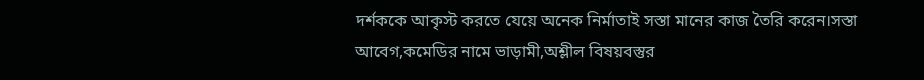দর্শককে আকৃস্ট করতে যেয়ে অনেক নির্মাতাই সস্তা মানের কাজ তৈরি করেন।সস্তা আবেগ,কমেডির নামে ভাড়ামী,অশ্লীল বিষয়বস্তুর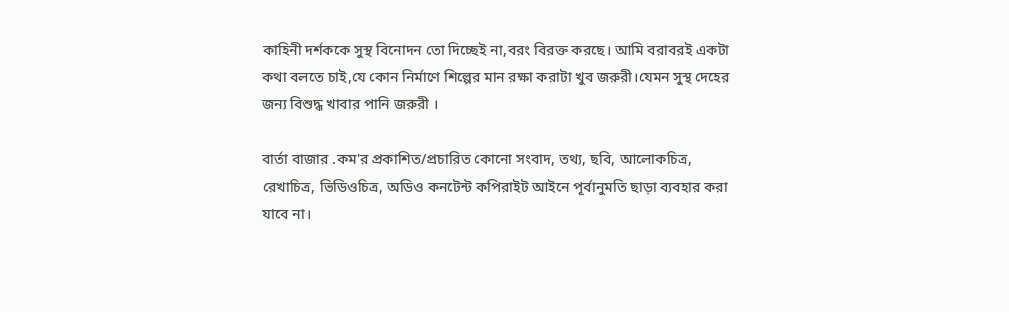কাহিনী দর্শককে সুস্থ বিনোদন তো দিচ্ছেই না,বরং বিরক্ত করছে। আমি বরাবরই একটা কথা বলতে চাই,যে কোন নির্মাণে শিল্পের মান রক্ষা করাটা খুব জরুরী।যেমন সুস্থ দেহের জন্য বিশুদ্ধ খাবার পানি জরুরী ।

বার্তা বাজার .কম'র প্রকাশিত/প্রচারিত কোনো সংবাদ, তথ্য, ছবি, আলোকচিত্র, রেখাচিত্র, ভিডিওচিত্র, অডিও কনটেন্ট কপিরাইট আইনে পূর্বানুমতি ছাড়া ব্যবহার করা যাবে না।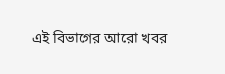এই বিভাগের আরো খবর